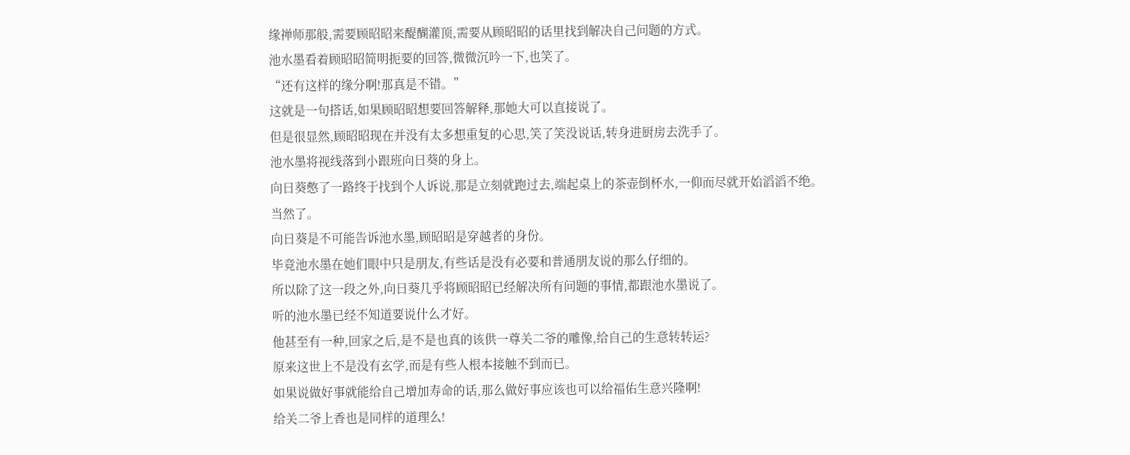缘禅师那般,需要顾昭昭来醍醐灌顶,需要从顾昭昭的话里找到解决自己问题的方式。
池水墨看着顾昭昭简明扼要的回答,微微沉吟一下,也笑了。
“还有这样的缘分啊!那真是不错。”
这就是一句搭话,如果顾昭昭想要回答解释,那她大可以直接说了。
但是很显然,顾昭昭现在并没有太多想重复的心思,笑了笑没说话,转身进厨房去洗手了。
池水墨将视线落到小跟班向日葵的身上。
向日葵憋了一路终于找到个人诉说,那是立刻就跑过去,端起桌上的茶壶倒杯水,一仰而尽就开始滔滔不绝。
当然了。
向日葵是不可能告诉池水墨,顾昭昭是穿越者的身份。
毕竟池水墨在她们眼中只是朋友,有些话是没有必要和普通朋友说的那么仔细的。
所以除了这一段之外,向日葵几乎将顾昭昭已经解决所有问题的事情,都跟池水墨说了。
听的池水墨已经不知道要说什么才好。
他甚至有一种,回家之后,是不是也真的该供一尊关二爷的雕像,给自己的生意转转运?
原来这世上不是没有玄学,而是有些人根本接触不到而已。
如果说做好事就能给自己增加寿命的话,那么做好事应该也可以给福佑生意兴隆啊!
给关二爷上香也是同样的道理么!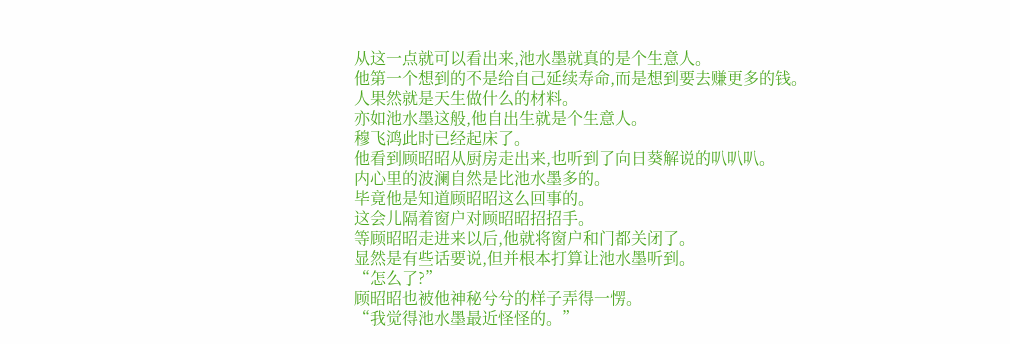从这一点就可以看出来,池水墨就真的是个生意人。
他第一个想到的不是给自己延续寿命,而是想到要去赚更多的钱。
人果然就是天生做什么的材料。
亦如池水墨这般,他自出生就是个生意人。
穆飞鸿此时已经起床了。
他看到顾昭昭从厨房走出来,也听到了向日葵解说的叭叭叭。
内心里的波澜自然是比池水墨多的。
毕竟他是知道顾昭昭这么回事的。
这会儿隔着窗户对顾昭昭招招手。
等顾昭昭走进来以后,他就将窗户和门都关闭了。
显然是有些话要说,但并根本打算让池水墨听到。
“怎么了?”
顾昭昭也被他神秘兮兮的样子弄得一愣。
“我觉得池水墨最近怪怪的。”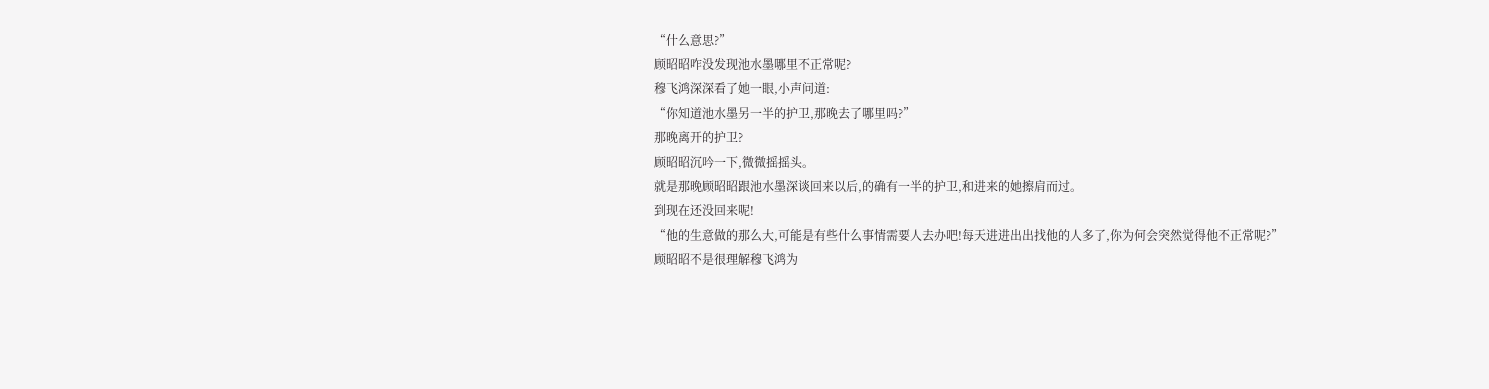“什么意思?”
顾昭昭咋没发现池水墨哪里不正常呢?
穆飞鸿深深看了她一眼,小声问道:
“你知道池水墨另一半的护卫,那晚去了哪里吗?”
那晚离开的护卫?
顾昭昭沉吟一下,微微摇摇头。
就是那晚顾昭昭跟池水墨深谈回来以后,的确有一半的护卫,和进来的她擦肩而过。
到现在还没回来呢!
“他的生意做的那么大,可能是有些什么事情需要人去办吧!每天进进出出找他的人多了,你为何会突然觉得他不正常呢?”
顾昭昭不是很理解穆飞鸿为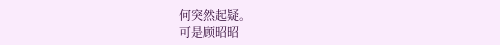何突然起疑。
可是顾昭昭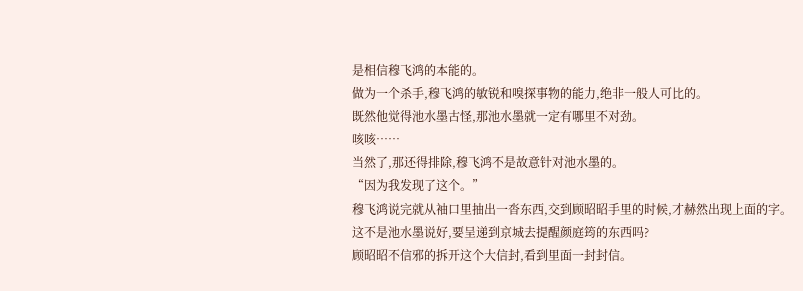是相信穆飞鸿的本能的。
做为一个杀手,穆飞鸿的敏锐和嗅探事物的能力,绝非一般人可比的。
既然他觉得池水墨古怪,那池水墨就一定有哪里不对劲。
咳咳……
当然了,那还得排除,穆飞鸿不是故意针对池水墨的。
“因为我发现了这个。”
穆飞鸿说完就从袖口里抽出一沓东西,交到顾昭昭手里的时候,才赫然出现上面的字。
这不是池水墨说好,要呈递到京城去提醒颜庭筠的东西吗?
顾昭昭不信邪的拆开这个大信封,看到里面一封封信。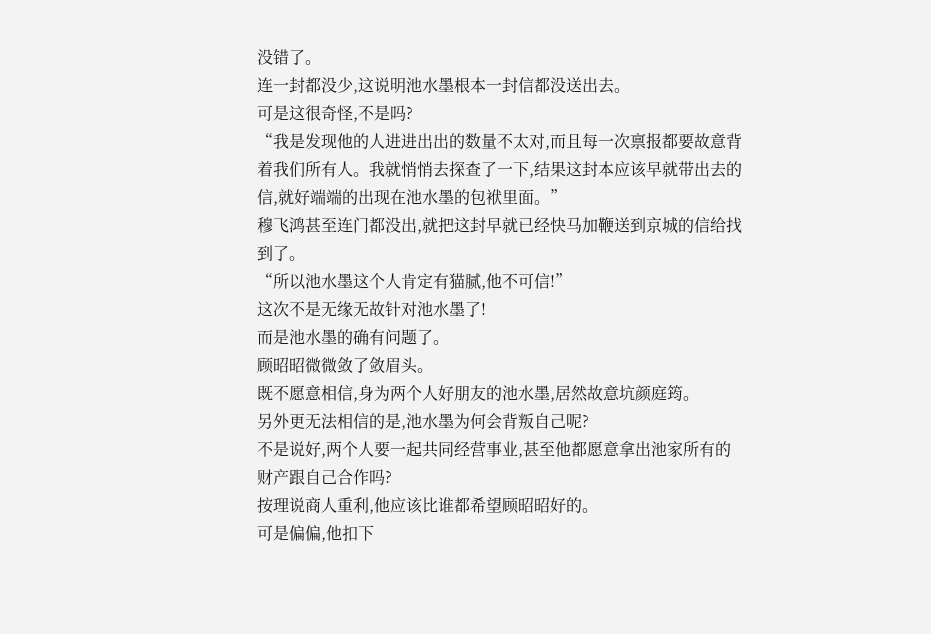没错了。
连一封都没少,这说明池水墨根本一封信都没送出去。
可是这很奇怪,不是吗?
“我是发现他的人进进出出的数量不太对,而且每一次禀报都要故意背着我们所有人。我就悄悄去探查了一下,结果这封本应该早就带出去的信,就好端端的出现在池水墨的包袱里面。”
穆飞鸿甚至连门都没出,就把这封早就已经快马加鞭送到京城的信给找到了。
“所以池水墨这个人肯定有猫腻,他不可信!”
这次不是无缘无故针对池水墨了!
而是池水墨的确有问题了。
顾昭昭微微敛了敛眉头。
既不愿意相信,身为两个人好朋友的池水墨,居然故意坑颜庭筠。
另外更无法相信的是,池水墨为何会背叛自己呢?
不是说好,两个人要一起共同经营事业,甚至他都愿意拿出池家所有的财产跟自己合作吗?
按理说商人重利,他应该比谁都希望顾昭昭好的。
可是偏偏,他扣下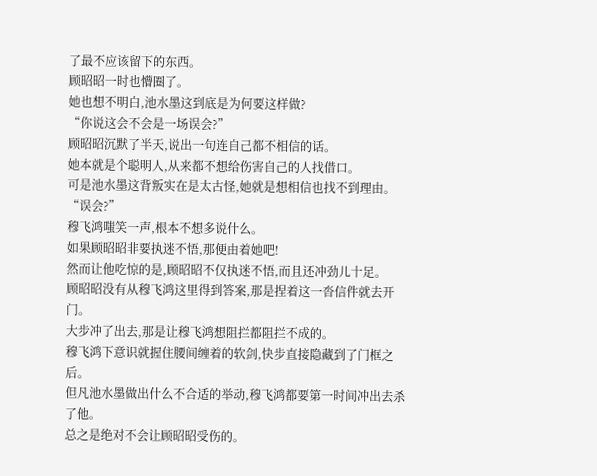了最不应该留下的东西。
顾昭昭一时也懵圈了。
她也想不明白,池水墨这到底是为何要这样做?
“你说这会不会是一场误会?”
顾昭昭沉默了半天,说出一句连自己都不相信的话。
她本就是个聪明人,从来都不想给伤害自己的人找借口。
可是池水墨这背叛实在是太古怪,她就是想相信也找不到理由。
“误会?”
穆飞鸿嗤笑一声,根本不想多说什么。
如果顾昭昭非要执迷不悟,那便由着她吧!
然而让他吃惊的是,顾昭昭不仅执迷不悟,而且还冲劲儿十足。
顾昭昭没有从穆飞鸿这里得到答案,那是捏着这一沓信件就去开门。
大步冲了出去,那是让穆飞鸿想阻拦都阻拦不成的。
穆飞鸿下意识就握住腰间缠着的软剑,快步直接隐藏到了门框之后。
但凡池水墨做出什么不合适的举动,穆飞鸿都要第一时间冲出去杀了他。
总之是绝对不会让顾昭昭受伤的。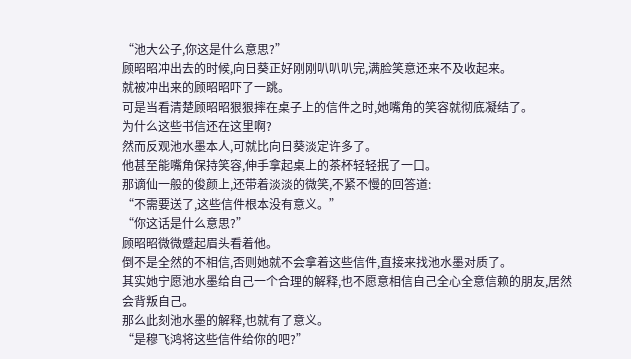“池大公子,你这是什么意思?”
顾昭昭冲出去的时候,向日葵正好刚刚叭叭叭完,满脸笑意还来不及收起来。
就被冲出来的顾昭昭吓了一跳。
可是当看清楚顾昭昭狠狠摔在桌子上的信件之时,她嘴角的笑容就彻底凝结了。
为什么这些书信还在这里啊?
然而反观池水墨本人,可就比向日葵淡定许多了。
他甚至能嘴角保持笑容,伸手拿起桌上的茶杯轻轻抿了一口。
那谪仙一般的俊颜上,还带着淡淡的微笑,不紧不慢的回答道:
“不需要送了,这些信件根本没有意义。”
“你这话是什么意思?”
顾昭昭微微蹙起眉头看着他。
倒不是全然的不相信,否则她就不会拿着这些信件,直接来找池水墨对质了。
其实她宁愿池水墨给自己一个合理的解释,也不愿意相信自己全心全意信赖的朋友,居然会背叛自己。
那么此刻池水墨的解释,也就有了意义。
“是穆飞鸿将这些信件给你的吧?”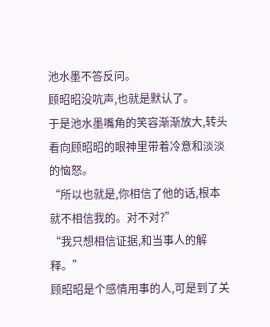池水墨不答反问。
顾昭昭没吭声,也就是默认了。
于是池水墨嘴角的笑容渐渐放大,转头看向顾昭昭的眼神里带着冷意和淡淡的恼怒。
“所以也就是,你相信了他的话,根本就不相信我的。对不对?”
“我只想相信证据,和当事人的解释。”
顾昭昭是个感情用事的人,可是到了关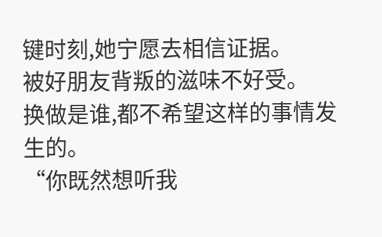键时刻,她宁愿去相信证据。
被好朋友背叛的滋味不好受。
换做是谁,都不希望这样的事情发生的。
“你既然想听我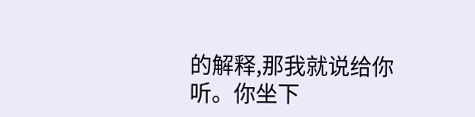的解释,那我就说给你听。你坐下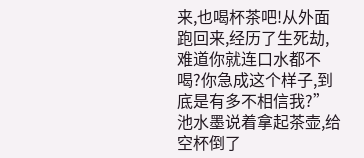来,也喝杯茶吧!从外面跑回来,经历了生死劫,难道你就连口水都不喝?你急成这个样子,到底是有多不相信我?”
池水墨说着拿起茶壶,给空杯倒了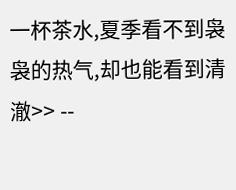一杯茶水,夏季看不到袅袅的热气,却也能看到清澈>> --